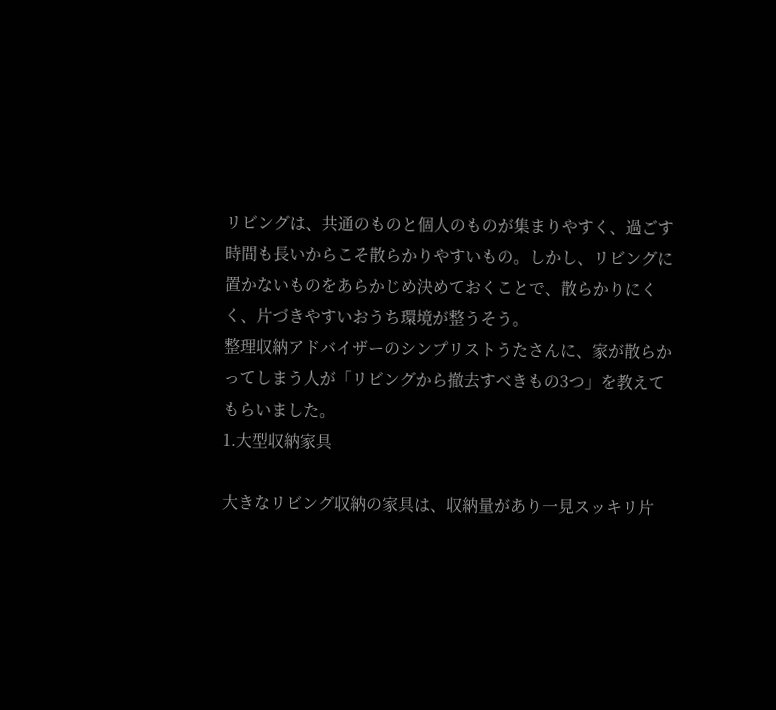リビングは、共通のものと個人のものが集まりやすく、過ごす時間も長いからこそ散らかりやすいもの。しかし、リビングに置かないものをあらかじめ決めておくことで、散らかりにくく、片づきやすいおうち環境が整うそう。
整理収納アドバイザーのシンプリストうたさんに、家が散らかってしまう人が「リビングから撤去すべきもの3つ」を教えてもらいました。
1.大型収納家具

大きなリビング収納の家具は、収納量があり一見スッキリ片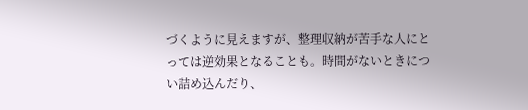づくように見えますが、整理収納が苦手な人にとっては逆効果となることも。時間がないときについ詰め込んだり、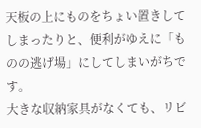天板の上にものをちょい置きしてしまったりと、便利がゆえに「ものの逃げ場」にしてしまいがちです。
大きな収納家具がなくても、リビ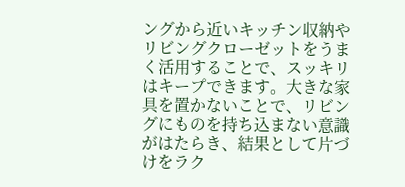ングから近いキッチン収納やリビングクローゼットをうまく活用することで、スッキリはキープできます。大きな家具を置かないことで、リビングにものを持ち込まない意識がはたらき、結果として片づけをラク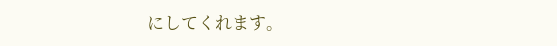にしてくれます。